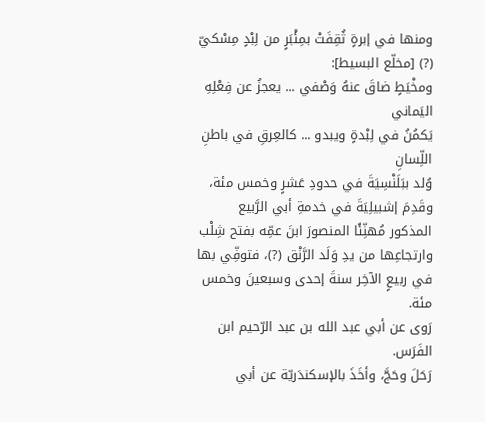ومنها في إبرةٍ ثُقِفَتْ بمِئْبَرٍ من لِبْدٍ مِسْكيّ (?) [مخلّع البسيط]:
ومخْيَطٍ ضاقَ عنهُ وَصْفي ... يعجزُ عن فِعْلِهِ اليَماني
يَكمُنُ في لِبْدةٍ ويبدو ... كالعِرقِ في باطنِ اللِّسانِ
وُلد ببَلَنْسِيَةَ في حدودِ عَشرٍ وخمس مئة، وقَدِمَ إشبيلِيَةَ في خدمةِ أبي الرَّبيع المذكور مُهنِّئًا المنصورَ ابنَ عمِّه بفتح شِلْب وارتجاعِها من يدِ وَلَد الرَّنْق (?)، فتوفِّي بها في ربيعٍ الآخِر سنةَ إحدى وسبعينَ وخمس مئة.
رَوى عن أبي عبد الله بن عبد الرّحيم ابن الفَرَس.
رَحَلَ وحَجَّ، وأخَذَ بالإسكندَريّة عن أبي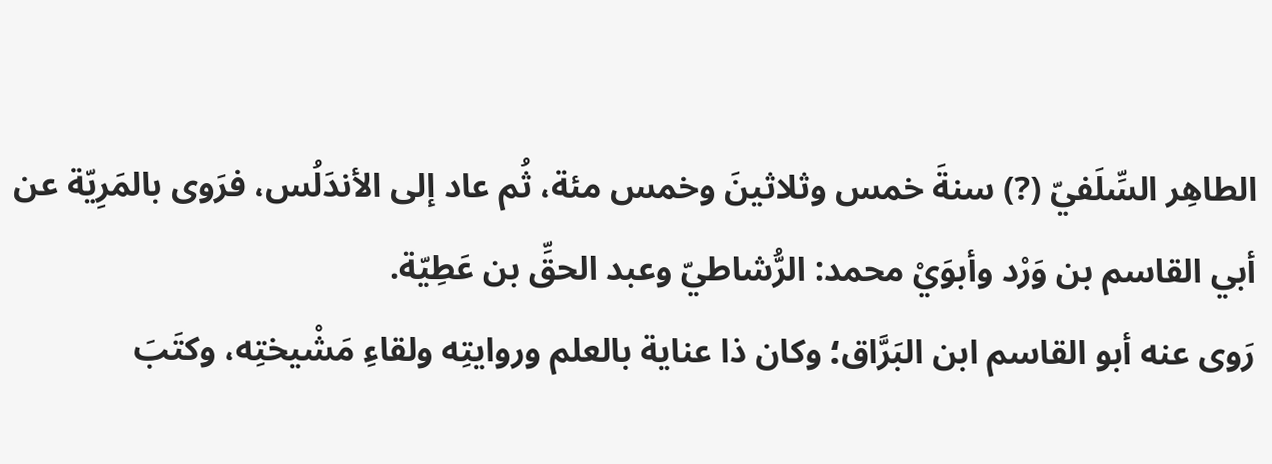الطاهِر السِّلَفيّ (?) سنةَ خمس وثلاثينَ وخمس مئة، ثُم عاد إلى الأندَلُس، فرَوى بالمَرِيّة عن أبي القاسم بن وَرْد وأبوَيْ محمد: الرُّشاطيّ وعبد الحقِّ بن عَطِيّة.
رَوى عنه أبو القاسم ابن البَرَّاق؛ وكان ذا عناية بالعلم وروايتِه ولقاءِ مَشْيختِه، وكتَبَ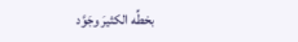بخطِّه الكثيرَ وجَوَّد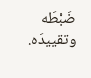ضَبْطَه وتقييدَه.